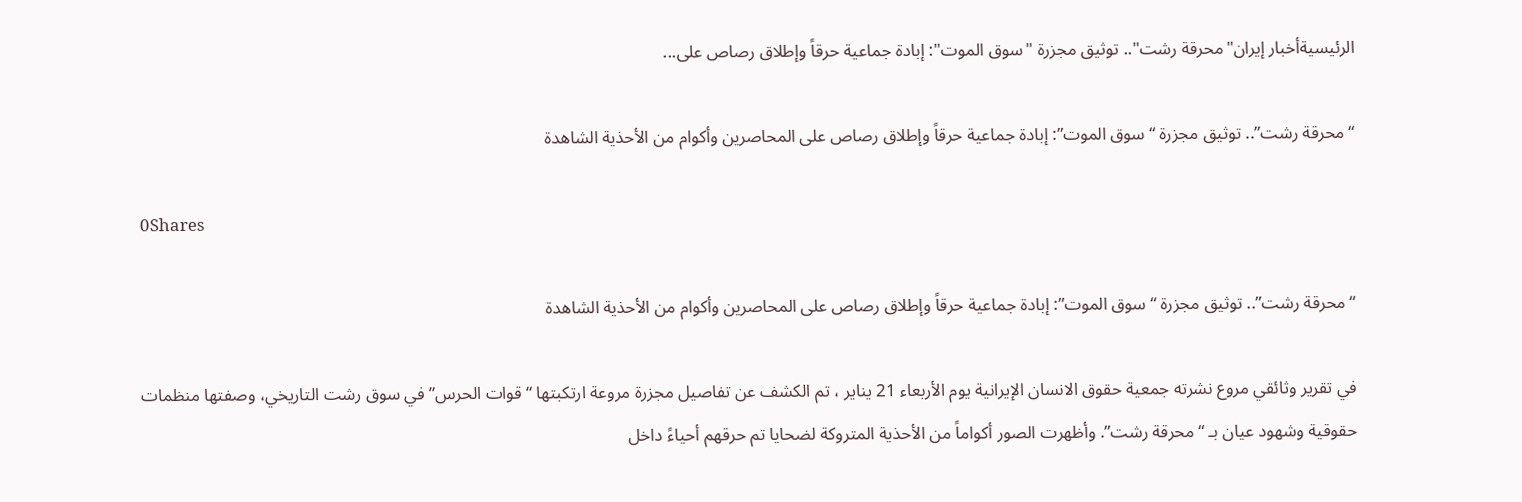الرئيسيةأخبار إيران"محرقة رشت".. توثيق مجزرة "سوق الموت": إبادة جماعية حرقاً وإطلاق رصاص على...

“محرقة رشت”.. توثيق مجزرة “سوق الموت”: إبادة جماعية حرقاً وإطلاق رصاص على المحاصرين وأكوام من الأحذية الشاهدة

0Shares

“محرقة رشت”.. توثيق مجزرة “سوق الموت”: إبادة جماعية حرقاً وإطلاق رصاص على المحاصرين وأكوام من الأحذية الشاهدة

في تقرير وثائقي مروع نشرته جمعیة حقوق الانسان الإیرانیة يوم الأربعاء 21 يناير ، تم الكشف عن تفاصيل مجزرة مروعة ارتكبتها “قوات الحرس” في سوق رشت التاريخي، وصفتها منظمات حقوقية وشهود عيان بـ “محرقة رشت”. وأظهرت الصور أكواماً من الأحذية المتروكة لضحايا تم حرقهم أحياءً داخل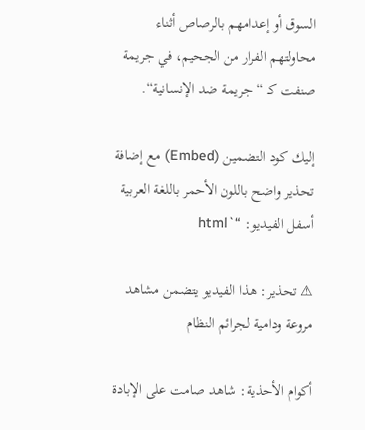السوق أو إعدامهم بالرصاص أثناء محاولتهم الفرار من الجحيم، في جريمة صنفت كـ “جريمة ضد الإنسانية“.

إليك كود التضمين (Embed) مع إضافة تحذير واضح باللون الأحمر باللغة العربية أسفل الفيديو: “`html

⚠ تحذير: هذا الفيديو يتضمن مشاهد مروعة ودامية لجرائم النظام

أكوام الأحذية: شاهد صامت على الإبادة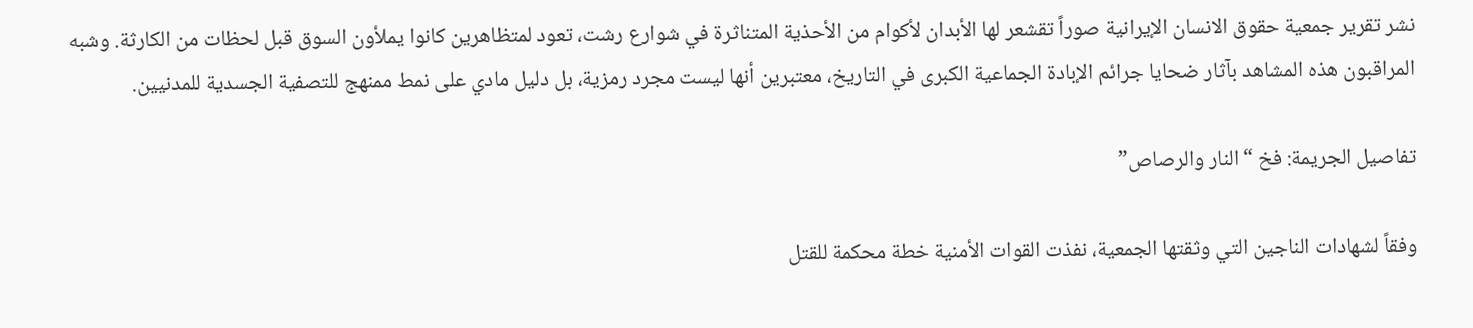نشر تقرير جمعیة حقوق الانسان الإیرانیة صوراً تقشعر لها الأبدان لأكوام من الأحذية المتناثرة في شوارع رشت، تعود لمتظاهرين كانوا يملأون السوق قبل لحظات من الكارثة. وشبه المراقبون هذه المشاهد بآثار ضحايا جرائم الإبادة الجماعية الكبرى في التاريخ، معتبرين أنها ليست مجرد رمزية، بل دليل مادي على نمط ممنهج للتصفية الجسدية للمدنيين.

تفاصيل الجريمة: فخ “النار والرصاص”

وفقاً لشهادات الناجين التي وثقتها الجمعية، نفذت القوات الأمنية خطة محكمة للقتل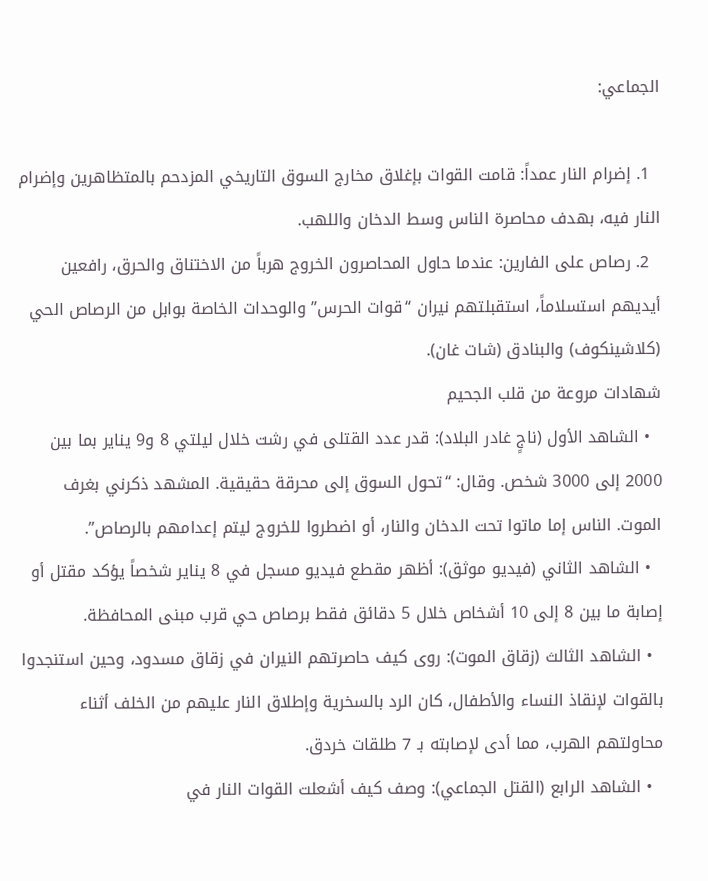الجماعي:

  1. إضرام النار عمداً: قامت القوات بإغلاق مخارج السوق التاريخي المزدحم بالمتظاهرين وإضرام النار فيه، بهدف محاصرة الناس وسط الدخان واللهب.
  2. رصاص على الفارين: عندما حاول المحاصرون الخروج هرباً من الاختناق والحرق، رافعين أيديهم استسلاماً، استقبلتهم نيران “قوات الحرس” والوحدات الخاصة بوابل من الرصاص الحي (كلاشينكوف) والبنادق (شات غان).
شهادات مروعة من قلب الجحيم
  • الشاهد الأول (ناجٍ غادر البلاد): قدر عدد القتلى في رشت خلال ليلتي 8 و9 يناير بما بين 2000 إلى 3000 شخص. وقال: “تحول السوق إلى محرقة حقيقية. المشهد ذكرني بغرف الموت. الناس إما ماتوا تحت الدخان والنار، أو اضطروا للخروج ليتم إعدامهم بالرصاص”.
  • الشاهد الثاني (فيديو موثق): أظهر مقطع فيديو مسجل في 8 يناير شخصاً يؤكد مقتل أو إصابة ما بين 8 إلى 10 أشخاص خلال 5 دقائق فقط برصاص حي قرب مبنى المحافظة.
  • الشاهد الثالث (زقاق الموت): روى كيف حاصرتهم النيران في زقاق مسدود، وحين استنجدوا بالقوات لإنقاذ النساء والأطفال، كان الرد بالسخرية وإطلاق النار عليهم من الخلف أثناء محاولتهم الهرب، مما أدى لإصابته بـ 7 طلقات خردق.
  • الشاهد الرابع (القتل الجماعي): وصف كيف أشعلت القوات النار في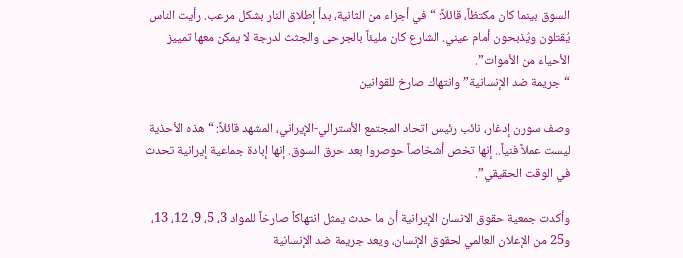السوق بينما كان مكتظاً، قائلاً: “في أجزاء من الثانية، بدأ إطلاق النار بشكل مرعب. رأيت الناس يُقتلون ويُذبحون أمام عيني. الشارع كان مليئاً بالجرحى والجثث لدرجة لا يمكن معها تمييز الأحياء من الأموات”.
“جريمة ضد الإنسانية” وانتهاك صارخ للقوانين

وصف سورن إدغار، نائب رئيس اتحاد المجتمع الأسترالي-الإيراني، المشهد قائلاً: “هذه الأحذية ليست عملاً فنياً.. إنها تخص أشخاصاً حوصروا بعد حرق السوق. إنها إبادة جماعية إيرانية تحدث في الوقت الحقيقي”.

وأكدت جمعیة حقوق الانسان الإیرانیة أن ما حدث يمثل انتهاكاً صارخاً للمواد 3، 5، 9، 12، 13، و25 من الإعلان العالمي لحقوق الإنسان، ويعد جريمة ضد الإنسانية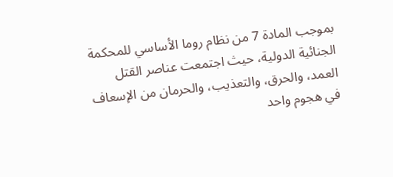بموجب المادة 7 من نظام روما الأساسي للمحكمة الجنائية الدولية، حيث اجتمعت عناصر القتل العمد، والحرق، والتعذيب، والحرمان من الإسعاف في هجوم واحد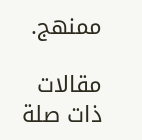ممنهج.

مقالات ذات صلة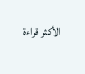الأكثر قراءة